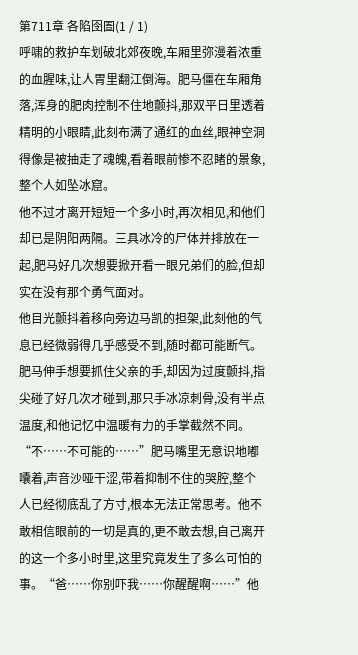第711章 各陷囹圄(1 / 1)
呼啸的救护车划破北郊夜晚,车厢里弥漫着浓重的血腥味,让人胃里翻江倒海。肥马僵在车厢角落,浑身的肥肉控制不住地颤抖,那双平日里透着精明的小眼睛,此刻布满了通红的血丝,眼神空洞得像是被抽走了魂魄,看着眼前惨不忍睹的景象,整个人如坠冰窟。
他不过才离开短短一个多小时,再次相见,和他们却已是阴阳两隔。三具冰冷的尸体并排放在一起,肥马好几次想要掀开看一眼兄弟们的脸,但却实在没有那个勇气面对。
他目光颤抖着移向旁边马凯的担架,此刻他的气息已经微弱得几乎感受不到,随时都可能断气。肥马伸手想要抓住父亲的手,却因为过度颤抖,指尖碰了好几次才碰到,那只手冰凉刺骨,没有半点温度,和他记忆中温暖有力的手掌截然不同。
“不……不可能的……”肥马嘴里无意识地嘟囔着,声音沙哑干涩,带着抑制不住的哭腔,整个人已经彻底乱了方寸,根本无法正常思考。他不敢相信眼前的一切是真的,更不敢去想,自己离开的这一个多小时里,这里究竟发生了多么可怕的事。“爸……你别吓我……你醒醒啊……”他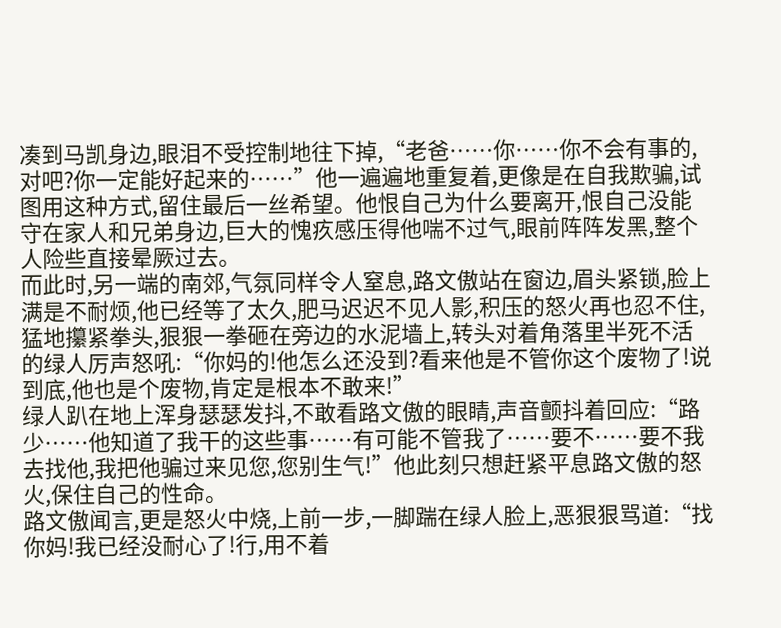凑到马凯身边,眼泪不受控制地往下掉,“老爸……你……你不会有事的,对吧?你一定能好起来的……”他一遍遍地重复着,更像是在自我欺骗,试图用这种方式,留住最后一丝希望。他恨自己为什么要离开,恨自己没能守在家人和兄弟身边,巨大的愧疚感压得他喘不过气,眼前阵阵发黑,整个人险些直接晕厥过去。
而此时,另一端的南郊,气氛同样令人窒息,路文傲站在窗边,眉头紧锁,脸上满是不耐烦,他已经等了太久,肥马迟迟不见人影,积压的怒火再也忍不住,猛地攥紧拳头,狠狠一拳砸在旁边的水泥墙上,转头对着角落里半死不活的绿人厉声怒吼:“你妈的!他怎么还没到?看来他是不管你这个废物了!说到底,他也是个废物,肯定是根本不敢来!”
绿人趴在地上浑身瑟瑟发抖,不敢看路文傲的眼睛,声音颤抖着回应:“路少……他知道了我干的这些事……有可能不管我了……要不……要不我去找他,我把他骗过来见您,您别生气!”他此刻只想赶紧平息路文傲的怒火,保住自己的性命。
路文傲闻言,更是怒火中烧,上前一步,一脚踹在绿人脸上,恶狠狠骂道:“找你妈!我已经没耐心了!行,用不着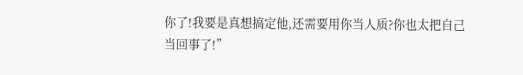你了!我要是真想搞定他,还需要用你当人质?你也太把自己当回事了!”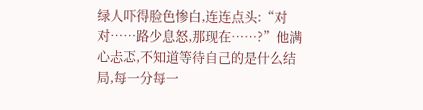绿人吓得脸色惨白,连连点头:“对对……路少息怒,那现在……?”他满心忐忑,不知道等待自己的是什么结局,每一分每一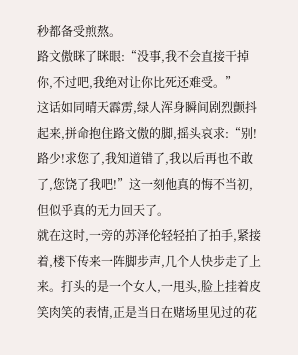秒都备受煎熬。
路文傲眯了眯眼:“没事,我不会直接干掉你,不过吧,我绝对让你比死还难受。”
这话如同晴天霹雳,绿人浑身瞬间剧烈颤抖起来,拼命抱住路文傲的脚,摇头哀求:“别!路少!求您了,我知道错了,我以后再也不敢了,您饶了我吧!”这一刻他真的悔不当初,但似乎真的无力回天了。
就在这时,一旁的苏泽伦轻轻拍了拍手,紧接着,楼下传来一阵脚步声,几个人快步走了上来。打头的是一个女人,一甩头,脸上挂着皮笑肉笑的表情,正是当日在赌场里见过的花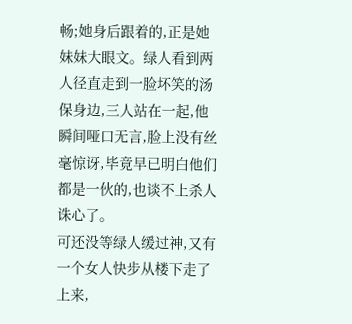畅;她身后跟着的,正是她妹妹大眼文。绿人看到两人径直走到一脸坏笑的汤保身边,三人站在一起,他瞬间哑口无言,脸上没有丝毫惊讶,毕竟早已明白他们都是一伙的,也谈不上杀人诛心了。
可还没等绿人缓过神,又有一个女人快步从楼下走了上来,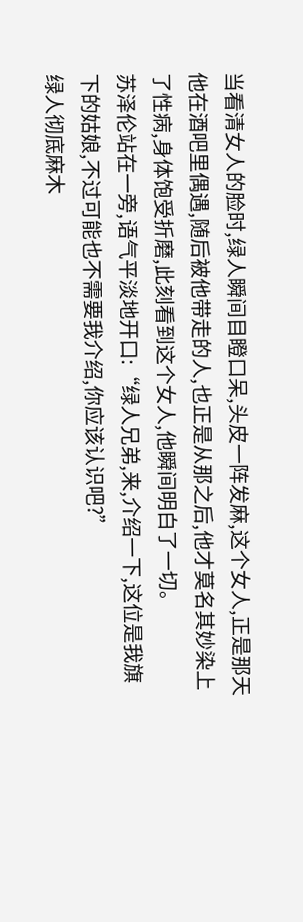当看清女人的脸时,绿人瞬间目瞪口呆,头皮一阵发麻,这个女人,正是那天他在酒吧里偶遇,随后被他带走的人,也正是从那之后,他才莫名其妙染上了性病,身体饱受折磨,此刻看到这个女人,他瞬间明白了一切。
苏泽伦站在一旁,语气平淡地开口:“绿人兄弟,来,介绍一下,这位是我旗下的姑娘,不过可能也不需要我介绍,你应该认识吧?”
绿人彻底麻木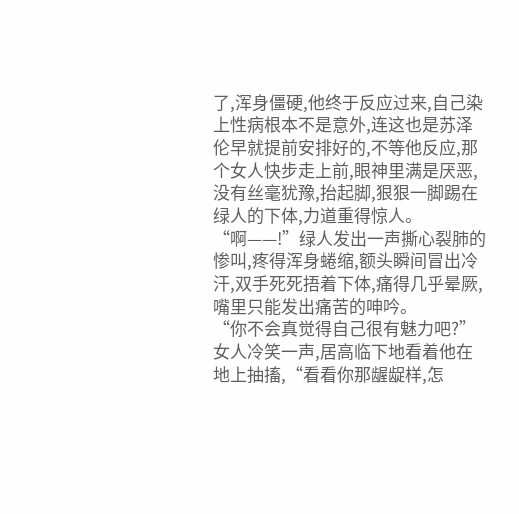了,浑身僵硬,他终于反应过来,自己染上性病根本不是意外,连这也是苏泽伦早就提前安排好的,不等他反应,那个女人快步走上前,眼神里满是厌恶,没有丝毫犹豫,抬起脚,狠狠一脚踢在绿人的下体,力道重得惊人。
“啊——!”绿人发出一声撕心裂肺的惨叫,疼得浑身蜷缩,额头瞬间冒出冷汗,双手死死捂着下体,痛得几乎晕厥,嘴里只能发出痛苦的呻吟。
“你不会真觉得自己很有魅力吧?”女人冷笑一声,居高临下地看着他在地上抽搐,“看看你那龌龊样,怎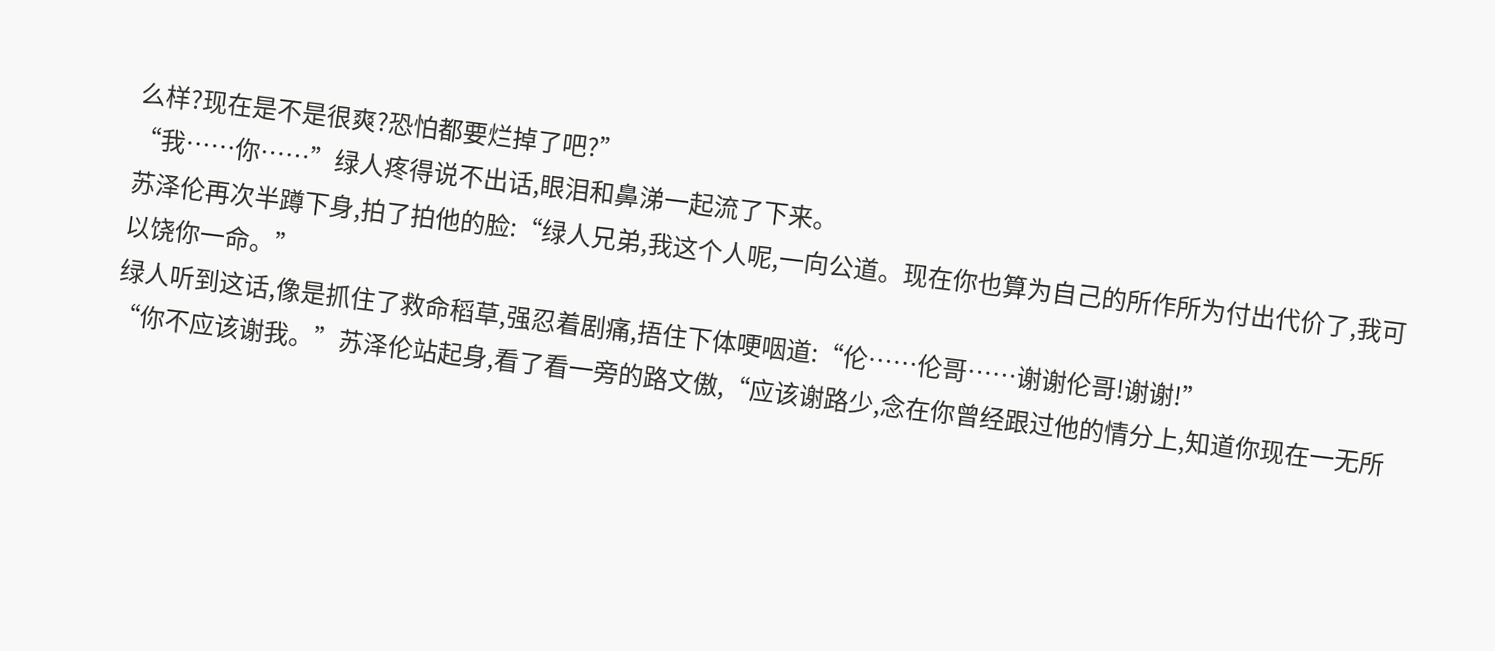么样?现在是不是很爽?恐怕都要烂掉了吧?”
“我……你……”绿人疼得说不出话,眼泪和鼻涕一起流了下来。
苏泽伦再次半蹲下身,拍了拍他的脸:“绿人兄弟,我这个人呢,一向公道。现在你也算为自己的所作所为付出代价了,我可以饶你一命。”
绿人听到这话,像是抓住了救命稻草,强忍着剧痛,捂住下体哽咽道:“伦……伦哥……谢谢伦哥!谢谢!”
“你不应该谢我。”苏泽伦站起身,看了看一旁的路文傲,“应该谢路少,念在你曾经跟过他的情分上,知道你现在一无所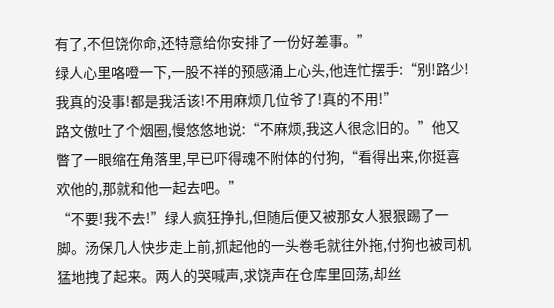有了,不但饶你命,还特意给你安排了一份好差事。”
绿人心里咯噔一下,一股不祥的预感涌上心头,他连忙摆手:“别!路少!我真的没事!都是我活该!不用麻烦几位爷了!真的不用!”
路文傲吐了个烟圈,慢悠悠地说:“不麻烦,我这人很念旧的。”他又瞥了一眼缩在角落里,早已吓得魂不附体的付狗,“看得出来,你挺喜欢他的,那就和他一起去吧。”
“不要!我不去!”绿人疯狂挣扎,但随后便又被那女人狠狠踢了一脚。汤保几人快步走上前,抓起他的一头卷毛就往外拖,付狗也被司机猛地拽了起来。两人的哭喊声,求饶声在仓库里回荡,却丝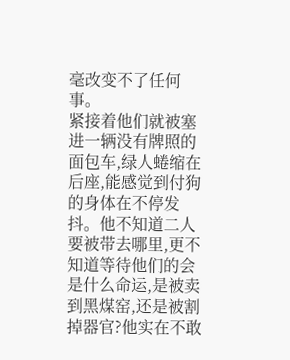毫改变不了任何事。
紧接着他们就被塞进一辆没有牌照的面包车,绿人蜷缩在后座,能感觉到付狗的身体在不停发抖。他不知道二人要被带去哪里,更不知道等待他们的会是什么命运,是被卖到黑煤窑,还是被割掉器官?他实在不敢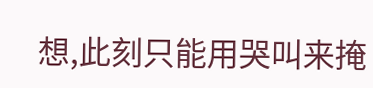想,此刻只能用哭叫来掩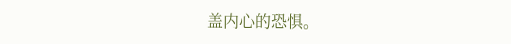盖内心的恐惧。